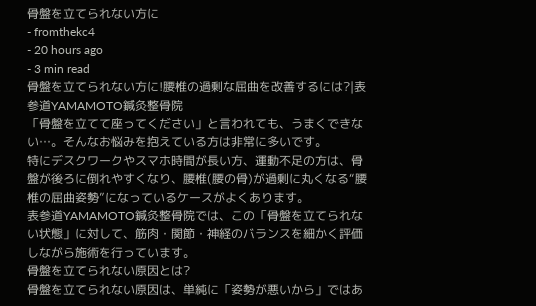骨盤を立てられない方に
- fromthekc4
- 20 hours ago
- 3 min read
骨盤を立てられない方に!腰椎の過剰な屈曲を改善するには?|表参道YAMAMOTO鍼灸整骨院
「骨盤を立てて座ってください」と言われても、うまくできない…。そんなお悩みを抱えている方は非常に多いです。
特にデスクワークやスマホ時間が長い方、運動不足の方は、骨盤が後ろに倒れやすくなり、腰椎(腰の骨)が過剰に丸くなる“腰椎の屈曲姿勢”になっているケースがよくあります。
表参道YAMAMOTO鍼灸整骨院では、この「骨盤を立てられない状態」に対して、筋肉・関節・神経のバランスを細かく評価しながら施術を行っています。
骨盤を立てられない原因とは?
骨盤を立てられない原因は、単純に「姿勢が悪いから」ではあ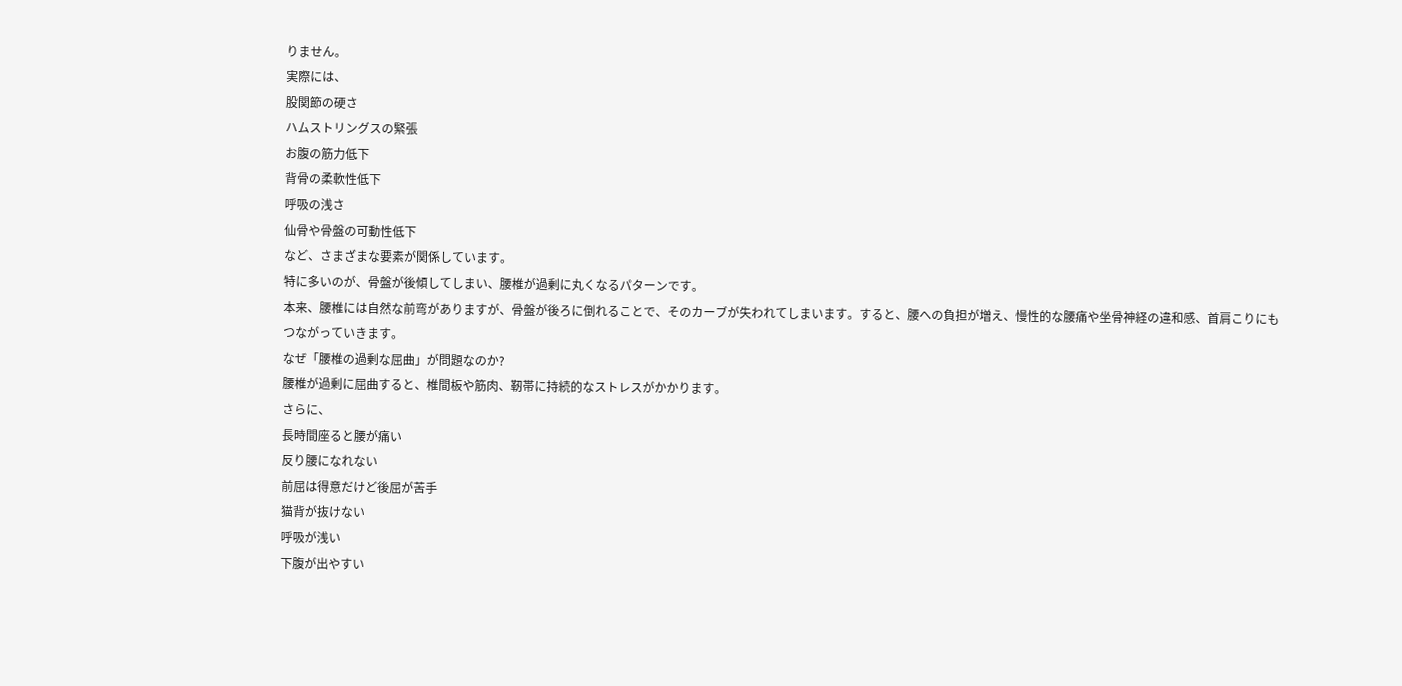りません。
実際には、
股関節の硬さ
ハムストリングスの緊張
お腹の筋力低下
背骨の柔軟性低下
呼吸の浅さ
仙骨や骨盤の可動性低下
など、さまざまな要素が関係しています。
特に多いのが、骨盤が後傾してしまい、腰椎が過剰に丸くなるパターンです。
本来、腰椎には自然な前弯がありますが、骨盤が後ろに倒れることで、そのカーブが失われてしまいます。すると、腰への負担が増え、慢性的な腰痛や坐骨神経の違和感、首肩こりにもつながっていきます。
なぜ「腰椎の過剰な屈曲」が問題なのか?
腰椎が過剰に屈曲すると、椎間板や筋肉、靭帯に持続的なストレスがかかります。
さらに、
長時間座ると腰が痛い
反り腰になれない
前屈は得意だけど後屈が苦手
猫背が抜けない
呼吸が浅い
下腹が出やすい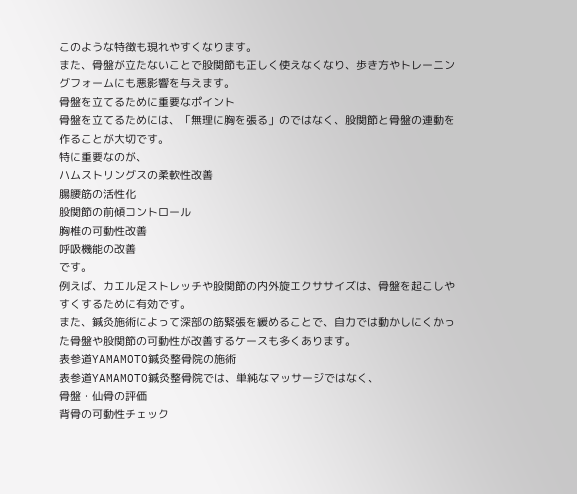このような特徴も現れやすくなります。
また、骨盤が立たないことで股関節も正しく使えなくなり、歩き方やトレーニングフォームにも悪影響を与えます。
骨盤を立てるために重要なポイント
骨盤を立てるためには、「無理に胸を張る」のではなく、股関節と骨盤の連動を作ることが大切です。
特に重要なのが、
ハムストリングスの柔軟性改善
腸腰筋の活性化
股関節の前傾コントロール
胸椎の可動性改善
呼吸機能の改善
です。
例えば、カエル足ストレッチや股関節の内外旋エクササイズは、骨盤を起こしやすくするために有効です。
また、鍼灸施術によって深部の筋緊張を緩めることで、自力では動かしにくかった骨盤や股関節の可動性が改善するケースも多くあります。
表参道YAMAMOTO鍼灸整骨院の施術
表参道YAMAMOTO鍼灸整骨院では、単純なマッサージではなく、
骨盤・仙骨の評価
背骨の可動性チェック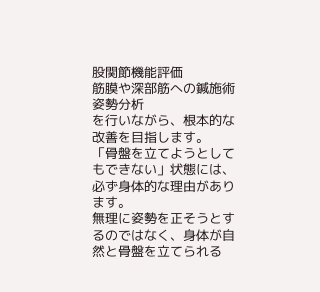股関節機能評価
筋膜や深部筋への鍼施術
姿勢分析
を行いながら、根本的な改善を目指します。
「骨盤を立てようとしてもできない」状態には、必ず身体的な理由があります。
無理に姿勢を正そうとするのではなく、身体が自然と骨盤を立てられる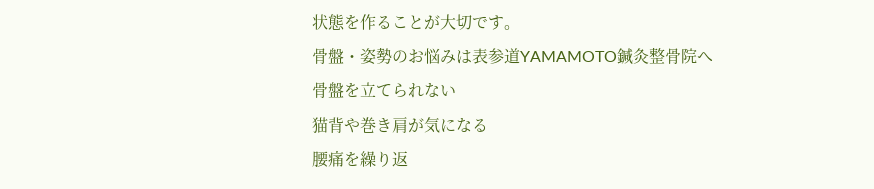状態を作ることが大切です。
骨盤・姿勢のお悩みは表参道YAMAMOTO鍼灸整骨院へ
骨盤を立てられない
猫背や巻き肩が気になる
腰痛を繰り返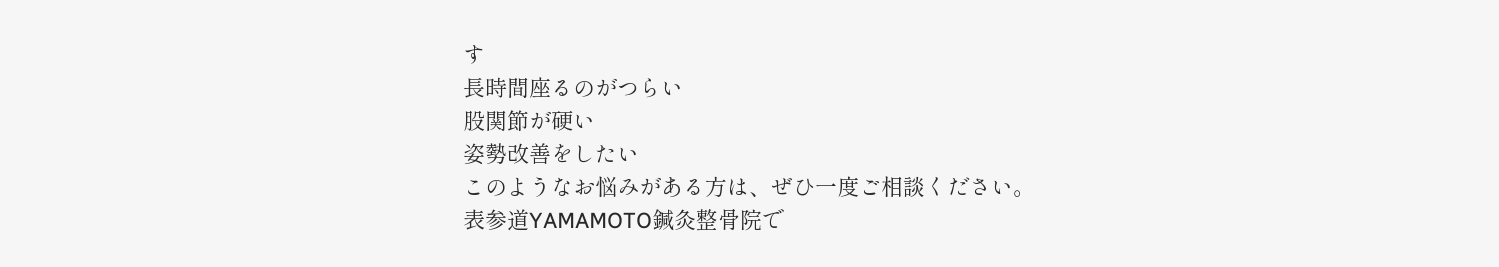す
長時間座るのがつらい
股関節が硬い
姿勢改善をしたい
このようなお悩みがある方は、ぜひ一度ご相談ください。
表参道YAMAMOTO鍼灸整骨院で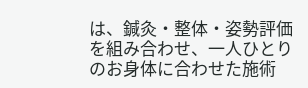は、鍼灸・整体・姿勢評価を組み合わせ、一人ひとりのお身体に合わせた施術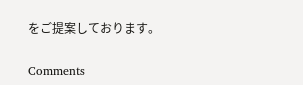をご提案しております。

Comments